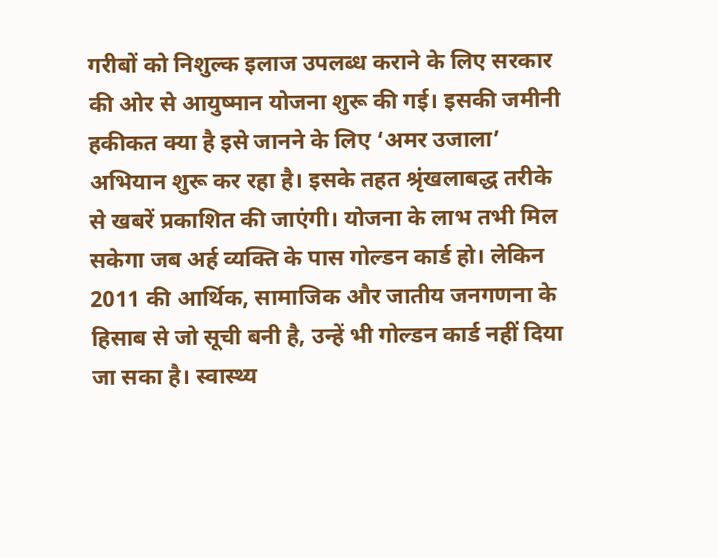गरीबों को निशुल्क इलाज उपलब्ध कराने के लिए सरकार की ओर से आयुष्मान योजना शुरू की गई। इसकी जमीनी हकीकत क्या है इसे जानने के लिए ‘अमर उजाला’ अभियान शुरू कर रहा है। इसके तहत श्रृंखलाबद्ध तरीके से खबरें प्रकाशित की जाएंगी। योजना के लाभ तभी मिल सकेगा जब अर्ह व्यक्ति के पास गोल्डन कार्ड हो। लेकिन 2011 की आर्थिक, सामाजिक और जातीय जनगणना के हिसाब से जो सूची बनी है, उन्हें भी गोल्डन कार्ड नहीं दिया जा सका है। स्वास्थ्य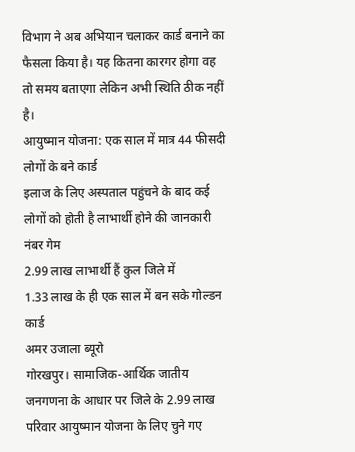विभाग ने अब अभियान चलाकर कार्ड बनाने का फैसला किया है। यह कितना कारगर होगा वह तो समय बताएगा लेकिन अभी स्थिति ठीक नहीं है।
आयुष्मान योजना: एक साल में मात्र 44 फीसदी लोगों के बने कार्ड
इलाज के लिए अस्पताल पहुंचने के बाद कई लोगों को होती है लाभार्थी होने की जानकारी
नंबर गेम
2.99 लाख लाभार्थी हैं कुल जिले में
1.33 लाख के ही एक साल में बन सके गोल्डन कार्ड
अमर उजाला ब्यूरो
गोरखपुर। सामाजिक-आर्थिक जातीय जनगणना के आधार पर जिले के 2.99 लाख परिवार आयुष्मान योजना के लिए चुने गए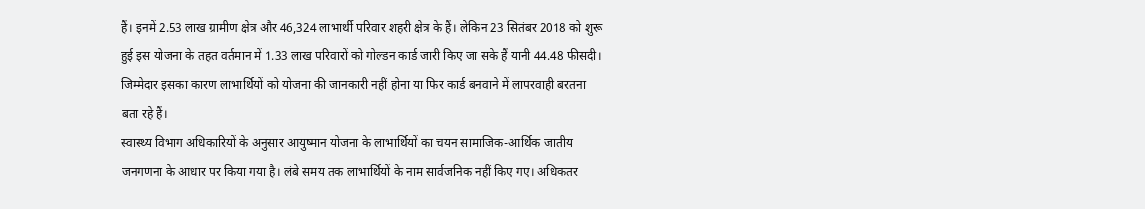हैं। इनमें 2.53 लाख ग्रामीण क्षेत्र और 46,324 लाभार्थी परिवार शहरी क्षेत्र के हैं। लेकिन 23 सितंबर 2018 को शुरू हुई इस योजना के तहत वर्तमान में 1.33 लाख परिवारों को गोल्डन कार्ड जारी किए जा सके हैं यानी 44.48 फीसदी। जिम्मेदार इसका कारण लाभार्थियों को योजना की जानकारी नहीं होना या फिर कार्ड बनवाने में लापरवाही बरतना बता रहे हैं।
स्वास्थ्य विभाग अधिकारियों के अनुसार आयुष्मान योजना के लाभार्थियों का चयन सामाजिक-आर्थिक जातीय जनगणना के आधार पर किया गया है। लंबे समय तक लाभार्थियों के नाम सार्वजनिक नहीं किए गए। अधिकतर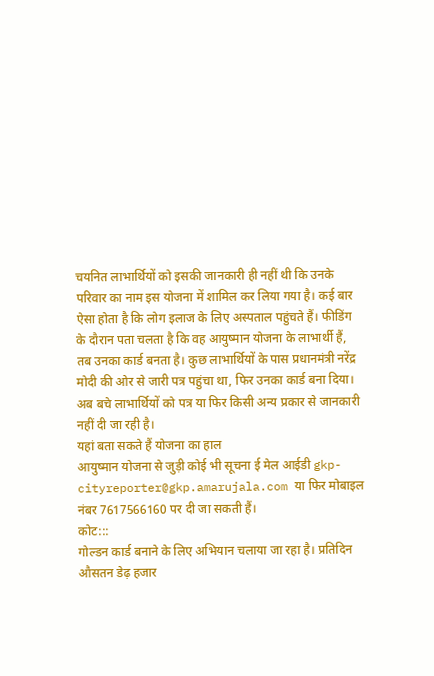चयनित लाभार्थियों को इसकी जानकारी ही नहीं थी कि उनके परिवार का नाम इस योजना में शामिल कर लिया गया है। कई बार ऐसा होता है कि लोग इलाज के लिए अस्पताल पहुंचते हैं। फीडिंग के दौरान पता चलता है कि वह आयुष्मान योजना के लाभार्थी हैं, तब उनका कार्ड बनता है। कुछ लाभार्थियों के पास प्रधानमंत्री नरेंद्र मोदी की ओर से जारी पत्र पहुंचा था, फिर उनका कार्ड बना दिया। अब बचे लाभार्थियों को पत्र या फिर किसी अन्य प्रकार से जानकारी नहीं दी जा रही है।
यहां बता सकते हैं योजना का हाल
आयुष्मान योजना से जुड़ी कोई भी सूचना ई मेल आईडी gkp-cityreporter@gkp.amarujala.com या फिर मोबाइल नंबर 7617566160 पर दी जा सकती हैं।
कोट:::
गोल्डन कार्ड बनाने के लिए अभियान चलाया जा रहा है। प्रतिदिन औसतन डेढ़ हजार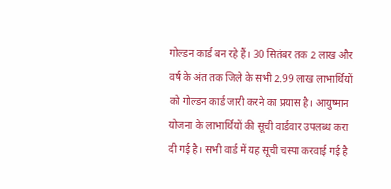गोल्डन कार्ड बन रहे हैं। 30 सितंबर तक 2 लाख और वर्ष के अंत तक जिले के सभी 2.99 लाख लाभार्थियों को गोल्डन कार्ड जारी करने का प्रयास है। आयुष्मान योजना के लाभार्थियों की सूची वार्डवार उपलब्ध करा दी गई है। सभी वार्ड में यह सूची चस्पा करवाई गई है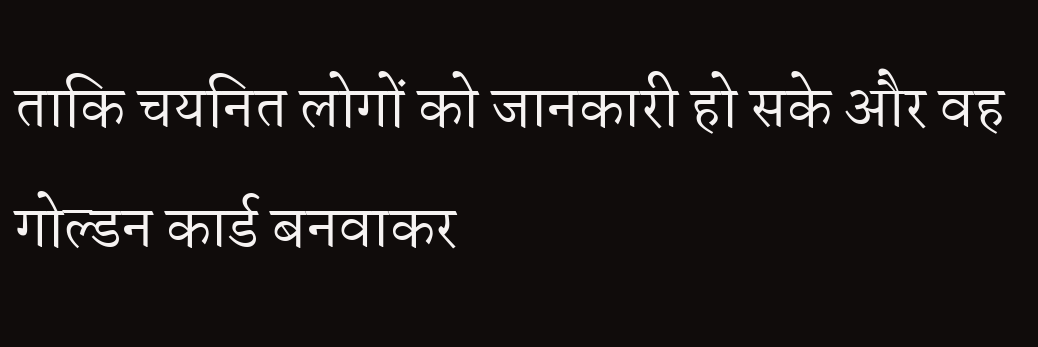ताकि चयनित लोगों को जानकारी हो सके और वह गोल्डन कार्ड बनवाकर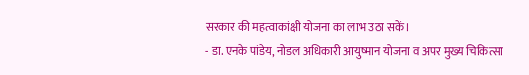सरकार की महत्वाकांक्षी योजना का लाभ उठा सकें।
- डा. एनके पांडेय, नोडल अधिकारी आयुष्मान योजना व अपर मुख्य चिकित्सा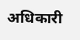अधिकारी